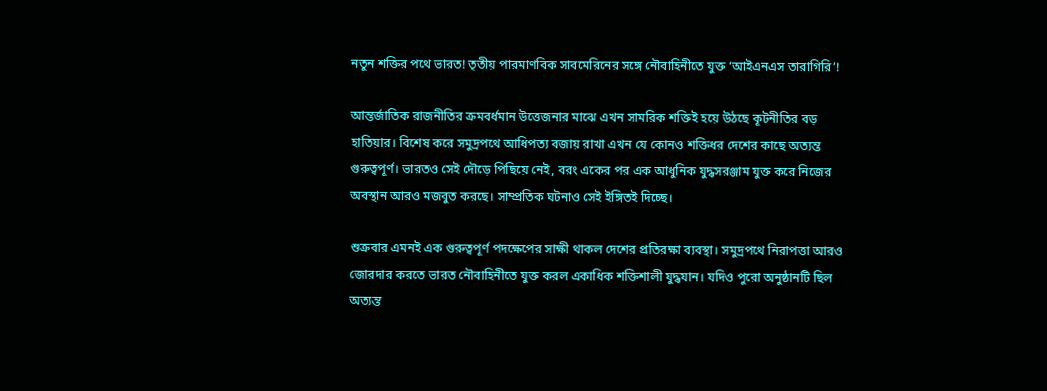নতুন শক্তির পথে ভারত! তৃতীয় পারমাণবিক সাবমেরিনের সঙ্গে নৌবাহিনীতে যুক্ত ‘আইএনএস তারাগিরি’!

আন্তর্জাতিক রাজনীতির ক্রমবর্ধমান উত্তেজনার মাঝে এখন সামরিক শক্তিই হয়ে উঠছে কূটনীতির বড় হাতিয়ার। বিশেষ করে সমুদ্রপথে আধিপত্য বজায় রাখা এখন যে কোনও শক্তিধর দেশের কাছে অত্যন্ত গুরুত্বপূর্ণ। ভারতও সেই দৌড়ে পিছিয়ে নেই, বরং একের পর এক আধুনিক যুদ্ধসরঞ্জাম যুক্ত করে নিজের অবস্থান আরও মজবুত করছে। সাম্প্রতিক ঘটনাও সেই ইঙ্গিতই দিচ্ছে।

শুক্রবার এমনই এক গুরুত্বপূর্ণ পদক্ষেপের সাক্ষী থাকল দেশের প্রতিরক্ষা ব্যবস্থা। সমুদ্রপথে নিরাপত্তা আরও জোরদার করতে ভারত নৌবাহিনীতে যুক্ত করল একাধিক শক্তিশালী যুদ্ধযান। যদিও পুরো অনুষ্ঠানটি ছিল অত্যন্ত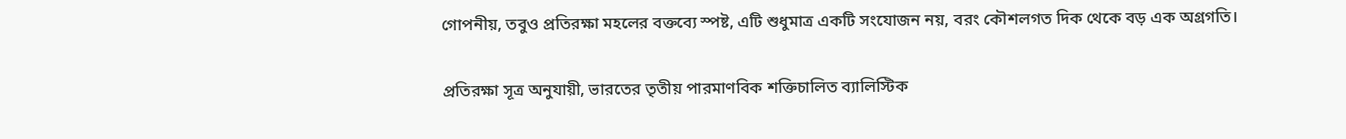গোপনীয়, তবুও প্রতিরক্ষা মহলের বক্তব্যে স্পষ্ট, এটি শুধুমাত্র একটি সংযোজন নয়, বরং কৌশলগত দিক থেকে বড় এক অগ্রগতি।

প্রতিরক্ষা সূত্র অনুযায়ী, ভারতের তৃতীয় পারমাণবিক শক্তিচালিত ব্যালিস্টিক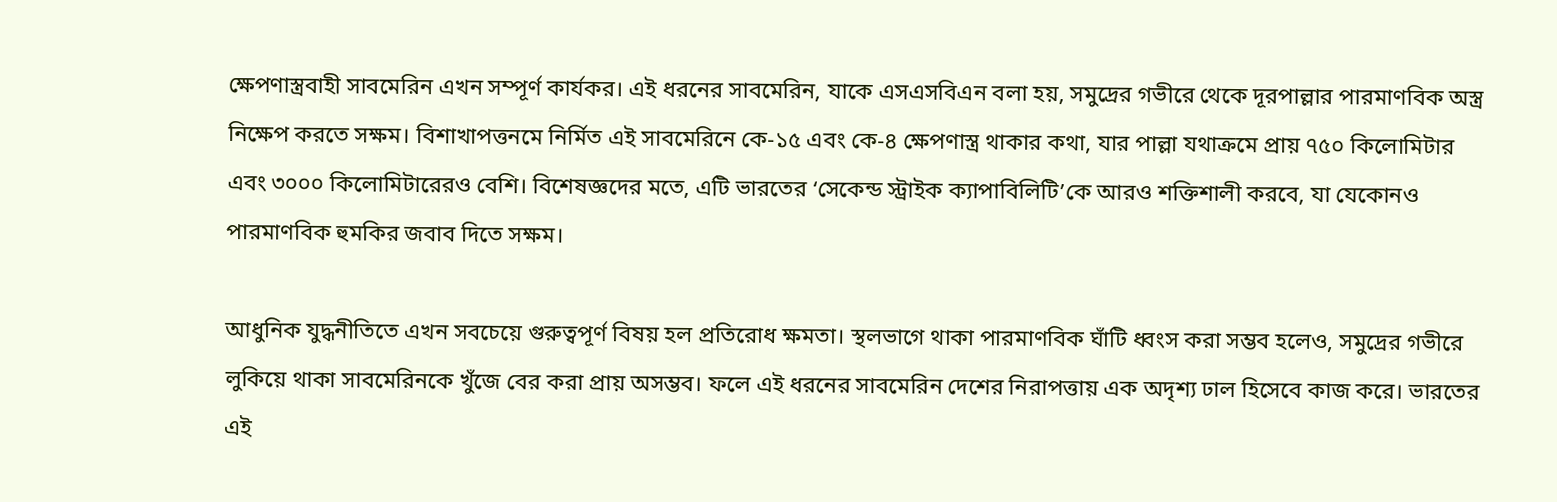ক্ষেপণাস্ত্রবাহী সাবমেরিন এখন সম্পূর্ণ কার্যকর। এই ধরনের সাবমেরিন, যাকে এসএসবিএন বলা হয়, সমুদ্রের গভীরে থেকে দূরপাল্লার পারমাণবিক অস্ত্র নিক্ষেপ করতে সক্ষম। বিশাখাপত্তনমে নির্মিত এই সাবমেরিনে কে-১৫ এবং কে-৪ ক্ষেপণাস্ত্র থাকার কথা, যার পাল্লা যথাক্রমে প্রায় ৭৫০ কিলোমিটার এবং ৩০০০ কিলোমিটারেরও বেশি। বিশেষজ্ঞদের মতে, এটি ভারতের ‘সেকেন্ড স্ট্রাইক ক্যাপাবিলিটি’কে আরও শক্তিশালী করবে, যা যেকোনও পারমাণবিক হুমকির জবাব দিতে সক্ষম।

আধুনিক যুদ্ধনীতিতে এখন সবচেয়ে গুরুত্বপূর্ণ বিষয় হল প্রতিরোধ ক্ষমতা। স্থলভাগে থাকা পারমাণবিক ঘাঁটি ধ্বংস করা সম্ভব হলেও, সমুদ্রের গভীরে লুকিয়ে থাকা সাবমেরিনকে খুঁজে বের করা প্রায় অসম্ভব। ফলে এই ধরনের সাবমেরিন দেশের নিরাপত্তায় এক অদৃশ্য ঢাল হিসেবে কাজ করে। ভারতের এই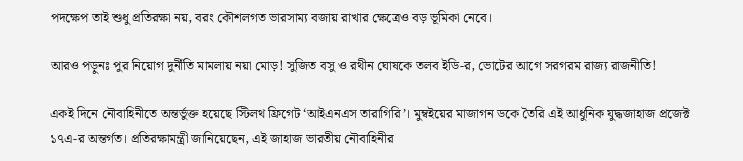পদক্ষেপ তাই শুধু প্রতিরক্ষা নয়, বরং কৌশলগত ভারসাম্য বজায় রাখার ক্ষেত্রেও বড় ভূমিকা নেবে।

আরও পড়ুনঃ পুর নিয়োগ দুর্নীতি মামলায় নয়া মোড়! সুজিত বসু ও রথীন ঘোষকে তলব ইডি-র, ভোটের আগে সরগরম রাজ্য রাজনীতি!

একই দিনে নৌবাহিনীতে অন্তর্ভুক্ত হয়েছে স্টিলথ ফ্রিগেট ‘আইএনএস তারাগিরি’। মুম্বইয়ের মাজাগন ডকে তৈরি এই আধুনিক যুদ্ধজাহাজ প্রজেক্ট ১৭এ-র অন্তর্গত। প্রতিরক্ষামন্ত্রী জানিয়েছেন, এই জাহাজ ভারতীয় নৌবাহিনীর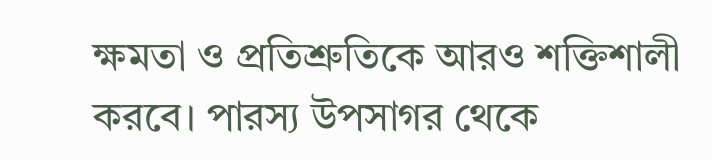ক্ষমতা ও প্রতিশ্রুতিকে আরও শক্তিশালী করবে। পারস্য উপসাগর থেকে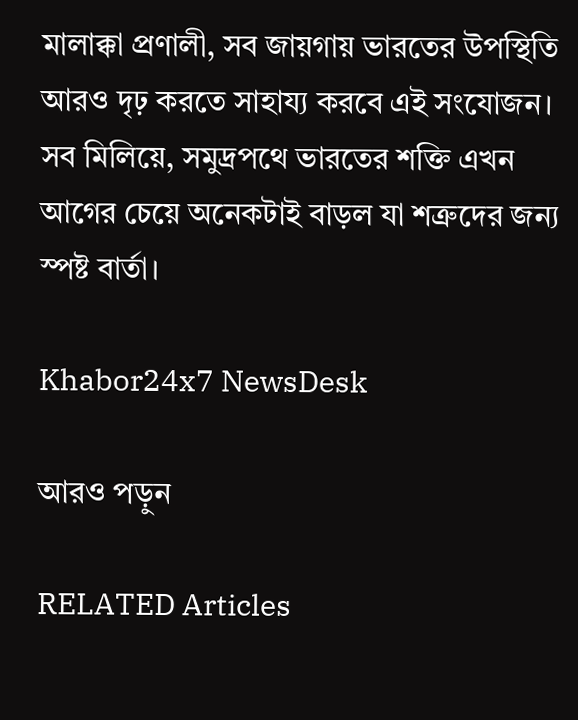মালাক্কা প্রণালী, সব জায়গায় ভারতের উপস্থিতি আরও দৃঢ় করতে সাহায্য করবে এই সংযোজন। সব মিলিয়ে, সমুদ্রপথে ভারতের শক্তি এখন আগের চেয়ে অনেকটাই বাড়ল যা শত্রুদের জন্য স্পষ্ট বার্তা।

Khabor24x7 NewsDesk

আরও পড়ুন

RELATED Articles